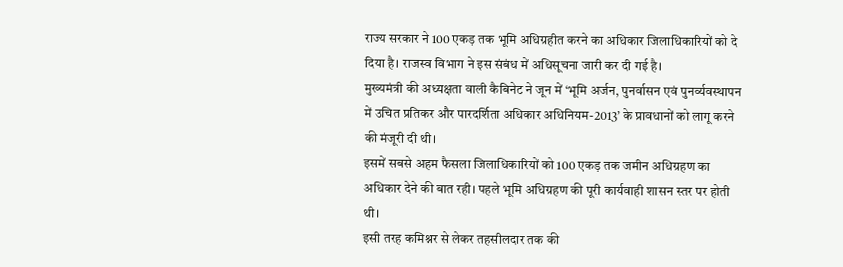राज्य सरकार ने 100 एकड़ तक भूमि अधिग्रहीत करने का अधिकार जिलाधिकारियों को दे दिया है। राजस्व विभाग ने इस संबंध में अधिसूचना जारी कर दी गई है।
मुख्यमंत्री की अध्यक्षता वाली कैबिनेट ने जून में ‘भूमि अर्जन, पुनर्वासन एवं पुनर्व्यवस्थापन में उचित प्रतिकर और पारदर्शिता अधिकार अधिनियम-2013’ के प्रावधानों को लागू करने की मंजूरी दी थी।
इसमें सबसे अहम फैसला जिलाधिकारियों को 100 एकड़ तक जमीन अधिग्रहण का अधिकार देने की बात रही। पहले भूमि अधिग्रहण की पूरी कार्यवाही शासन स्तर पर होती थी।
इसी तरह कमिश्नर से लेकर तहसीलदार तक की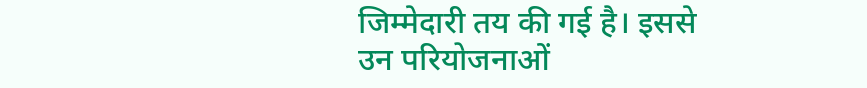जिम्मेदारी तय की गई है। इससे उन परियोजनाओं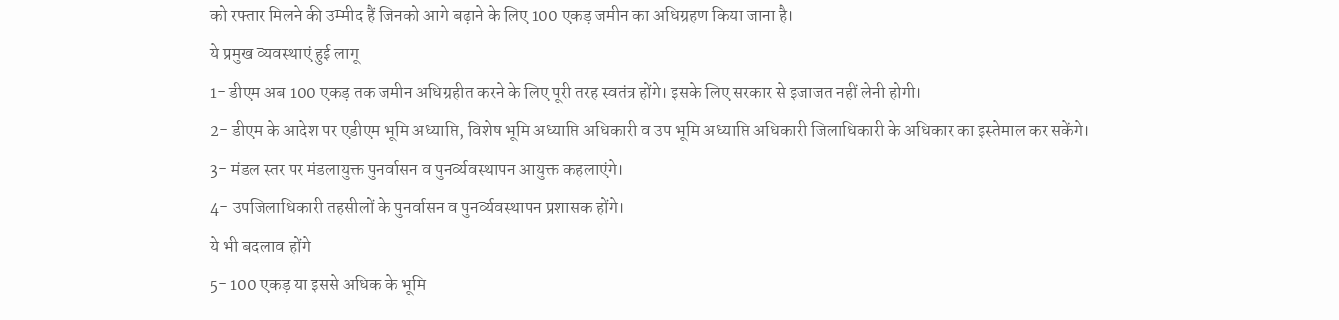को रफ्तार मिलने की उम्मीद हैं जिनको आगे बढ़ाने के लिए 100 एकड़ जमीन का अधिग्रहण किया जाना है।
ये प्रमुख व्यवस्थाएं हुई लागू
1- डीएम अब 100 एकड़ तक जमीन अधिग्रहीत करने के लिए पूरी तरह स्वतंत्र होंगे। इसके लिए सरकार से इजाजत नहीं लेनी होगी।
2- डीएम के आदेश पर एडीएम भूमि अध्याप्ति, विशेष भूमि अध्याप्ति अधिकारी व उप भूमि अध्याप्ति अधिकारी जिलाधिकारी के अधिकार का इस्तेमाल कर सकेंगे।
3- मंडल स्तर पर मंडलायुक्त पुनर्वासन व पुनर्व्यवस्थापन आयुक्त कहलाएंगे।
4- उपजिलाधिकारी तहसीलों के पुनर्वासन व पुनर्व्यवस्थापन प्रशासक होंगे।
ये भी बदलाव होंगे
5- 100 एकड़ या इससे अधिक के भूमि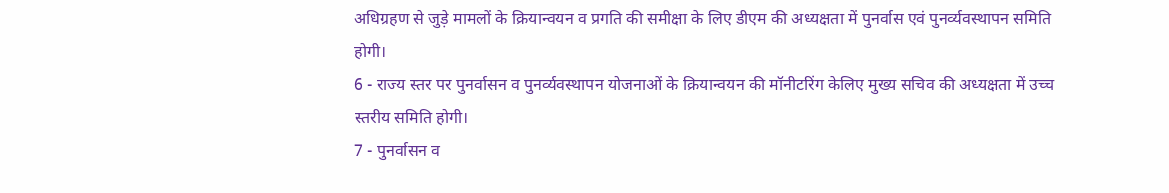अधिग्रहण से जुड़े मामलों के क्रियान्वयन व प्रगति की समीक्षा के लिए डीएम की अध्यक्षता में पुनर्वास एवं पुनर्व्यवस्थापन समिति होगी।
6 - राज्य स्तर पर पुनर्वासन व पुनर्व्यवस्थापन योजनाओं के क्रियान्वयन की मॉनीटरिंग केलिए मुख्य सचिव की अध्यक्षता में उच्च स्तरीय समिति होगी।
7 - पुनर्वासन व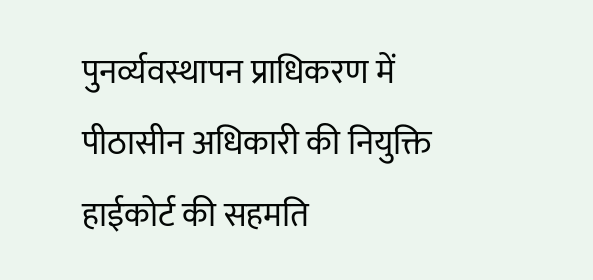पुनर्व्यवस्थापन प्राधिकरण में पीठासीन अधिकारी की नियुक्ति हाईकोर्ट की सहमति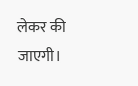लेकर की जाएगी।